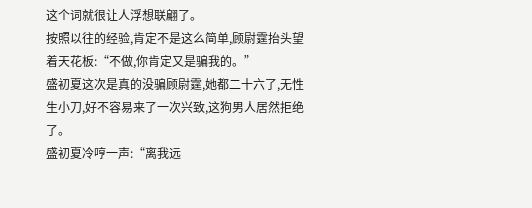这个词就很让人浮想联翩了。
按照以往的经验,肯定不是这么简单,顾尉霆抬头望着天花板:“不做,你肯定又是骗我的。”
盛初夏这次是真的没骗顾尉霆,她都二十六了,无性生小刀,好不容易来了一次兴致,这狗男人居然拒绝了。
盛初夏冷哼一声:“离我远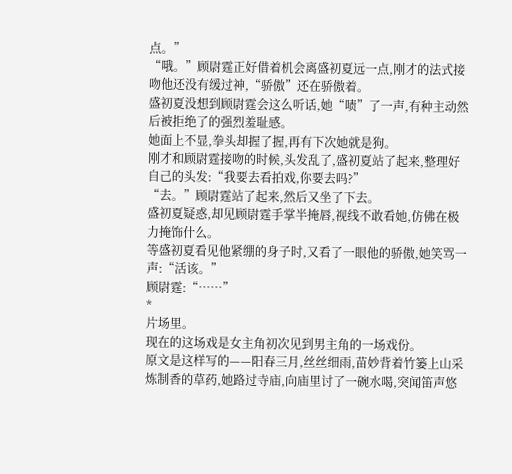点。”
“哦。”顾尉霆正好借着机会离盛初夏远一点,刚才的法式接吻他还没有缓过神,“骄傲”还在骄傲着。
盛初夏没想到顾尉霆会这么听话,她“啧”了一声,有种主动然后被拒绝了的强烈羞耻感。
她面上不显,拳头却握了握,再有下次她就是狗。
刚才和顾尉霆接吻的时候,头发乱了,盛初夏站了起来,整理好自己的头发:“我要去看拍戏,你要去吗?”
“去。”顾尉霆站了起来,然后又坐了下去。
盛初夏疑惑,却见顾尉霆手掌半掩唇,视线不敢看她,仿佛在极力掩饰什么。
等盛初夏看见他紧绷的身子时,又看了一眼他的骄傲,她笑骂一声:“活该。”
顾尉霆:“……”
*
片场里。
现在的这场戏是女主角初次见到男主角的一场戏份。
原文是这样写的——阳春三月,丝丝细雨,苗妙背着竹篓上山采炼制香的草药,她路过寺庙,向庙里讨了一碗水喝,突闻笛声悠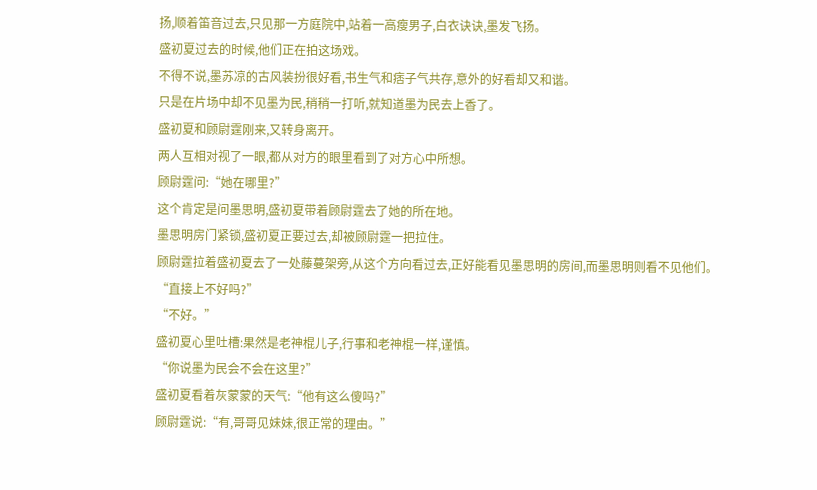扬,顺着笛音过去,只见那一方庭院中,站着一高瘦男子,白衣诀诀,墨发飞扬。
盛初夏过去的时候,他们正在拍这场戏。
不得不说,墨苏凉的古风装扮很好看,书生气和痞子气共存,意外的好看却又和谐。
只是在片场中却不见墨为民,稍稍一打听,就知道墨为民去上香了。
盛初夏和顾尉霆刚来,又转身离开。
两人互相对视了一眼,都从对方的眼里看到了对方心中所想。
顾尉霆问:“她在哪里?”
这个肯定是问墨思明,盛初夏带着顾尉霆去了她的所在地。
墨思明房门紧锁,盛初夏正要过去,却被顾尉霆一把拉住。
顾尉霆拉着盛初夏去了一处藤蔓架旁,从这个方向看过去,正好能看见墨思明的房间,而墨思明则看不见他们。
“直接上不好吗?”
“不好。”
盛初夏心里吐槽:果然是老神棍儿子,行事和老神棍一样,谨慎。
“你说墨为民会不会在这里?”
盛初夏看着灰蒙蒙的天气:“他有这么傻吗?”
顾尉霆说:“有,哥哥见妹妹,很正常的理由。”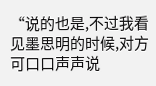“说的也是,不过我看见墨思明的时候,对方可口口声声说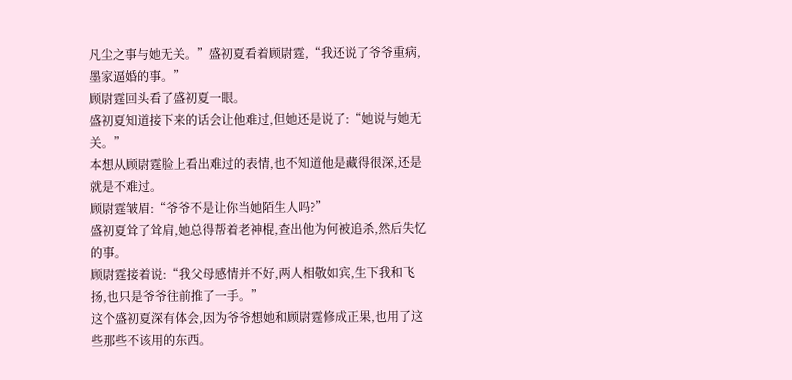凡尘之事与她无关。”盛初夏看着顾尉霆,“我还说了爷爷重病,墨家逼婚的事。”
顾尉霆回头看了盛初夏一眼。
盛初夏知道接下来的话会让他难过,但她还是说了:“她说与她无关。”
本想从顾尉霆脸上看出难过的表情,也不知道他是藏得很深,还是就是不难过。
顾尉霆皱眉:“爷爷不是让你当她陌生人吗?”
盛初夏耸了耸肩,她总得帮着老神棍,查出他为何被追杀,然后失忆的事。
顾尉霆接着说:“我父母感情并不好,两人相敬如宾,生下我和飞扬,也只是爷爷往前推了一手。”
这个盛初夏深有体会,因为爷爷想她和顾尉霆修成正果,也用了这些那些不该用的东西。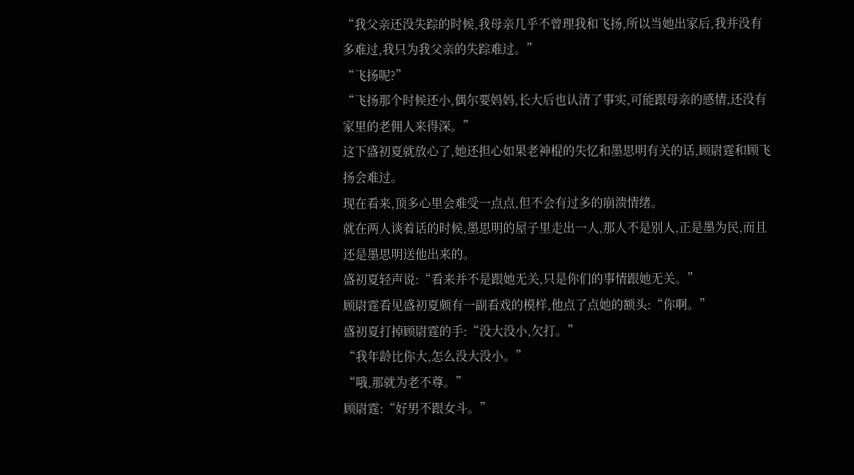“我父亲还没失踪的时候,我母亲几乎不曾理我和飞扬,所以当她出家后,我并没有多难过,我只为我父亲的失踪难过。”
“飞扬呢?”
“飞扬那个时候还小,偶尔要妈妈,长大后也认清了事实,可能跟母亲的感情,还没有家里的老佣人来得深。”
这下盛初夏就放心了,她还担心如果老神棍的失忆和墨思明有关的话,顾尉霆和顾飞扬会难过。
现在看来,顶多心里会难受一点点,但不会有过多的崩溃情绪。
就在两人谈着话的时候,墨思明的屋子里走出一人,那人不是别人,正是墨为民,而且还是墨思明送他出来的。
盛初夏轻声说:“看来并不是跟她无关,只是你们的事情跟她无关。”
顾尉霆看见盛初夏颇有一副看戏的模样,他点了点她的额头:“你啊。”
盛初夏打掉顾尉霆的手:“没大没小,欠打。”
“我年龄比你大,怎么没大没小。”
“哦,那就为老不尊。”
顾尉霆:“好男不跟女斗。”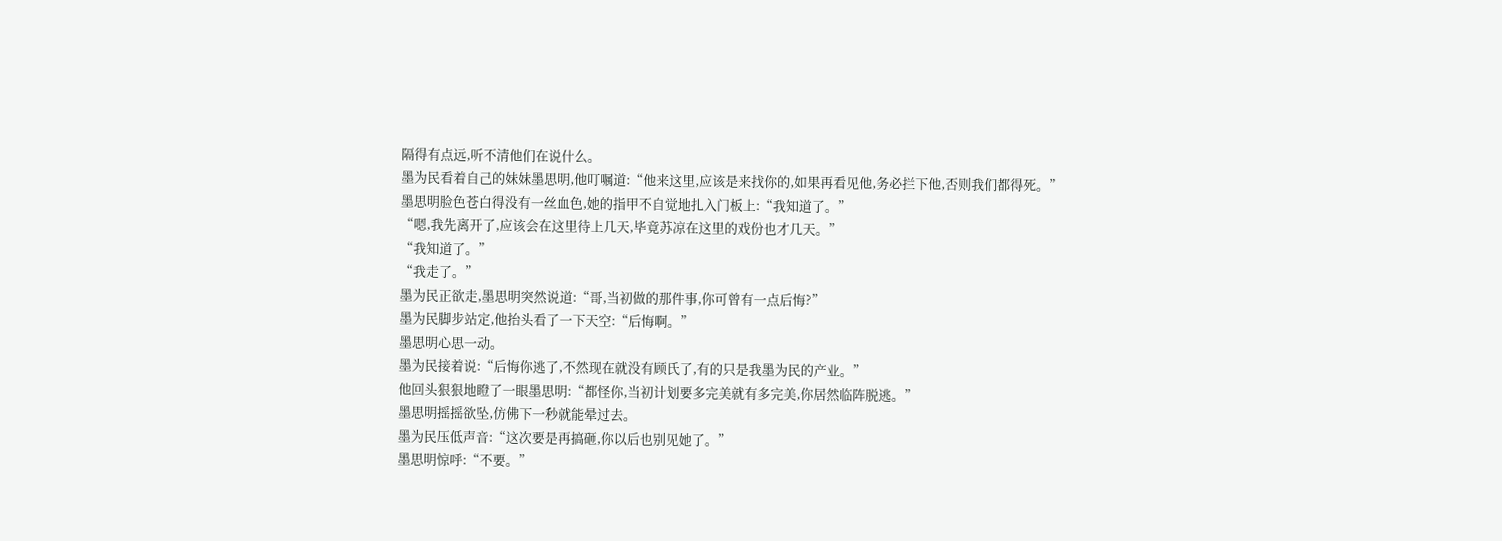隔得有点远,听不清他们在说什么。
墨为民看着自己的妹妹墨思明,他叮嘱道:“他来这里,应该是来找你的,如果再看见他,务必拦下他,否则我们都得死。”
墨思明脸色苍白得没有一丝血色,她的指甲不自觉地扎入门板上:“我知道了。”
“嗯,我先离开了,应该会在这里待上几天,毕竟苏凉在这里的戏份也才几天。”
“我知道了。”
“我走了。”
墨为民正欲走,墨思明突然说道:“哥,当初做的那件事,你可曾有一点后悔?”
墨为民脚步站定,他抬头看了一下天空:“后悔啊。”
墨思明心思一动。
墨为民接着说:“后悔你逃了,不然现在就没有顾氏了,有的只是我墨为民的产业。”
他回头狠狠地瞪了一眼墨思明:“都怪你,当初计划要多完美就有多完美,你居然临阵脱逃。”
墨思明摇摇欲坠,仿佛下一秒就能晕过去。
墨为民压低声音:“这次要是再搞砸,你以后也别见她了。”
墨思明惊呼:“不要。”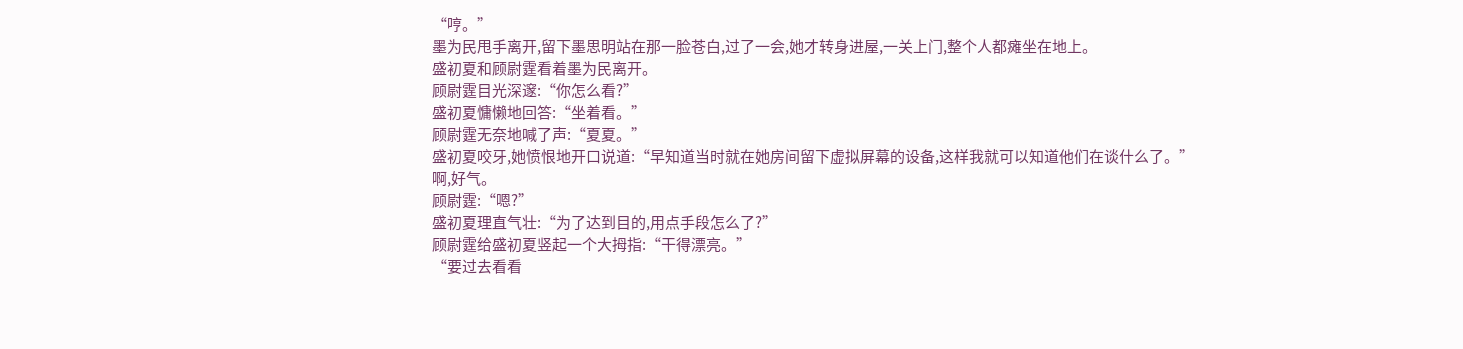“哼。”
墨为民甩手离开,留下墨思明站在那一脸苍白,过了一会,她才转身进屋,一关上门,整个人都瘫坐在地上。
盛初夏和顾尉霆看着墨为民离开。
顾尉霆目光深邃:“你怎么看?”
盛初夏慵懒地回答:“坐着看。”
顾尉霆无奈地喊了声:“夏夏。”
盛初夏咬牙,她愤恨地开口说道:“早知道当时就在她房间留下虚拟屏幕的设备,这样我就可以知道他们在谈什么了。”
啊,好气。
顾尉霆:“嗯?”
盛初夏理直气壮:“为了达到目的,用点手段怎么了?”
顾尉霆给盛初夏竖起一个大拇指:“干得漂亮。”
“要过去看看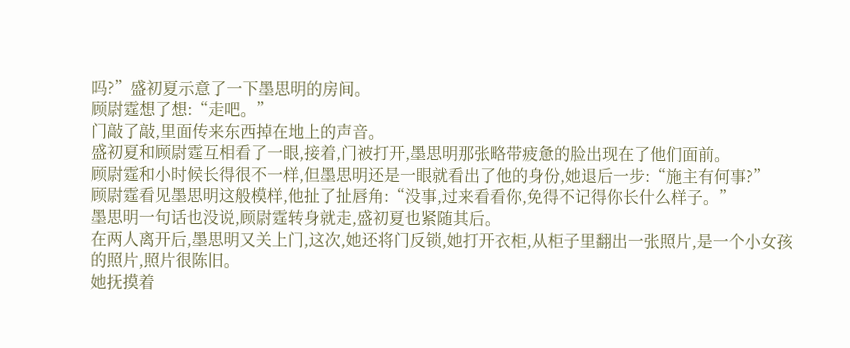吗?”盛初夏示意了一下墨思明的房间。
顾尉霆想了想:“走吧。”
门敲了敲,里面传来东西掉在地上的声音。
盛初夏和顾尉霆互相看了一眼,接着,门被打开,墨思明那张略带疲惫的脸出现在了他们面前。
顾尉霆和小时候长得很不一样,但墨思明还是一眼就看出了他的身份,她退后一步:“施主有何事?”
顾尉霆看见墨思明这般模样,他扯了扯唇角:“没事,过来看看你,免得不记得你长什么样子。”
墨思明一句话也没说,顾尉霆转身就走,盛初夏也紧随其后。
在两人离开后,墨思明又关上门,这次,她还将门反锁,她打开衣柜,从柜子里翻出一张照片,是一个小女孩的照片,照片很陈旧。
她抚摸着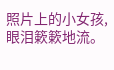照片上的小女孩,眼泪簌簌地流。